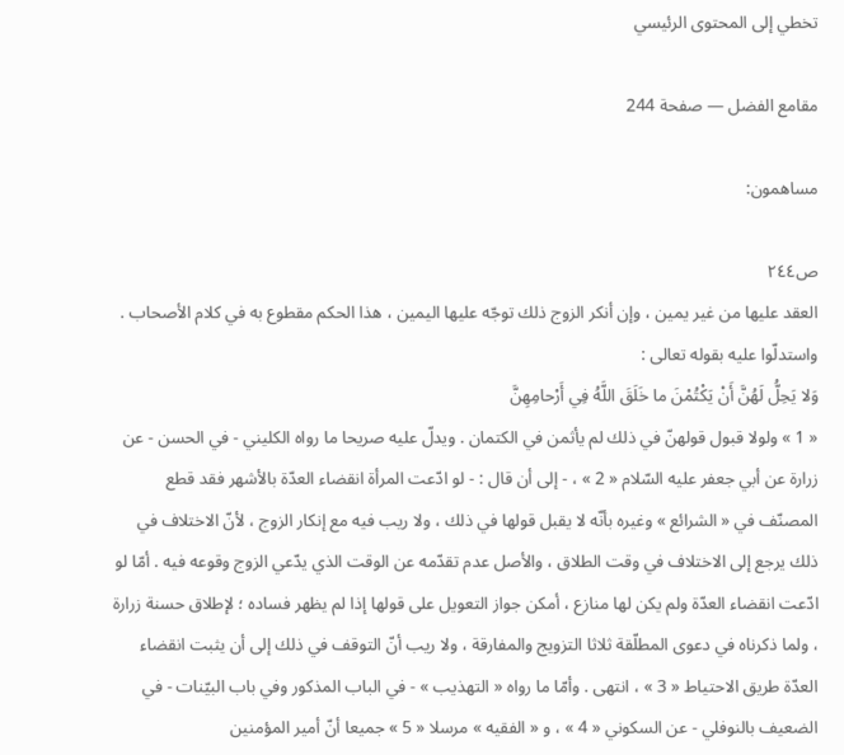تخطي إلى المحتوى الرئيسي

مقامع الفضل — صفحة 244

مساهمون:

ص٢٤٤
العقد عليها من غير يمين ، وإن أنكر الزوج ذلك توجّه عليها اليمين ، هذا الحكم مقطوع به في كلام الأصحاب . واستدلّوا عليه بقوله تعالى :
وَلا يَحِلُّ لَهُنَّ أَنْ يَكْتُمْنَ ما خَلَقَ اللَّهُ فِي أَرْحامِهِنَّ
« 1 » ولولا قبول قولهنّ في ذلك لم يأثمن في الكتمان . ويدلّ عليه صريحا ما رواه الكليني - في الحسن - عن زرارة عن أبي جعفر عليه السّلام « 2 » ، - إلى أن قال : - لو ادّعت المرأة انقضاء العدّة بالأشهر فقد قطع المصنّف في « الشرائع » وغيره بأنّه لا يقبل قولها في ذلك ، ولا ريب فيه مع إنكار الزوج ، لأنّ الاختلاف في ذلك يرجع إلى الاختلاف في وقت الطلاق ، والأصل عدم تقدّمه عن الوقت الذي يدّعي الزوج وقوعه فيه . أمّا لو ادّعت انقضاء العدّة ولم يكن لها منازع ، أمكن جواز التعويل على قولها إذا لم يظهر فساده ؛ لإطلاق حسنة زرارة ، ولما ذكرناه في دعوى المطلّقة ثلاثا التزويج والمفارقة ، ولا ريب أنّ التوقف في ذلك إلى أن يثبت انقضاء العدّة طريق الاحتياط « 3 » ، انتهى . وأمّا ما رواه « التهذيب » - في الباب المذكور وفي باب البيّنات - في الضعيف بالنوفلي - عن السكوني « 4 » ، و « الفقيه » مرسلا « 5 » جميعا أنّ أمير المؤمنين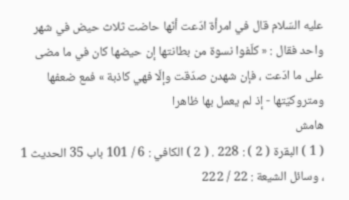عليه السّلام قال في امرأة ادّعت أنّها حاضت ثلاث حيض في شهر واحد فقال : « كلّفوا نسوة من بطانتها إن حيضها كان في ما مضى على ما ادّعت ، فإن شهدن صدّقت وإلّا فهي كاذبة » فمع ضعفها ومتروكيّتها - إذ لم يعمل بها ظاهرا
هامش
( 1 ) البقرة ( 2 ) : 228 . ( 2 ) الكافي : 6 / 101 باب 35 الحديث 1 ، وسائل الشيعة : 22 / 222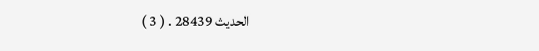الحديث 28439 . ( 3 )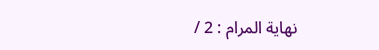نهاية المرام : 2 /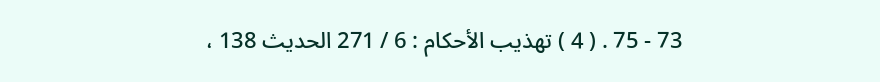73 - 75 . ( 4 ) تهذيب الأحكام : 6 / 271 الحديث 138 ،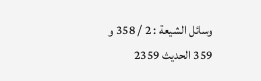وسائل الشيعة : 2 / 358 و 359 الحديث 2359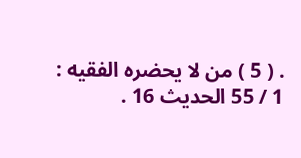. ( 5 ) من لا يحضره الفقيه : 1 / 55 الحديث 16 .